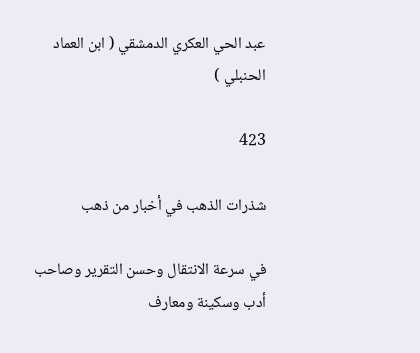عبد الحي العكري الدمشقي ( ابن العماد الحنبلي )

423

شذرات الذهب في أخبار من ذهب

في سرعة الانتقال وحسن التقرير وصاحب أدب وسكينة ومعارف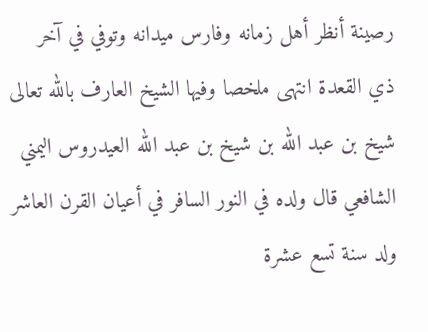رصينة أنظر أهل زمانه وفارس ميدانه وتوفي في آخر ذي القعدة انتهى ملخصا وفيها الشيخ العارف بالله تعالى شيخ بن عبد الله بن شيخ بن عبد الله العيدروس اليمني الشافعي قال ولده في النور السافر في أعيان القرن العاشر ولد سنة تسع عشرة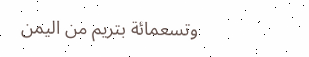وتسعمائة بتريم من اليمن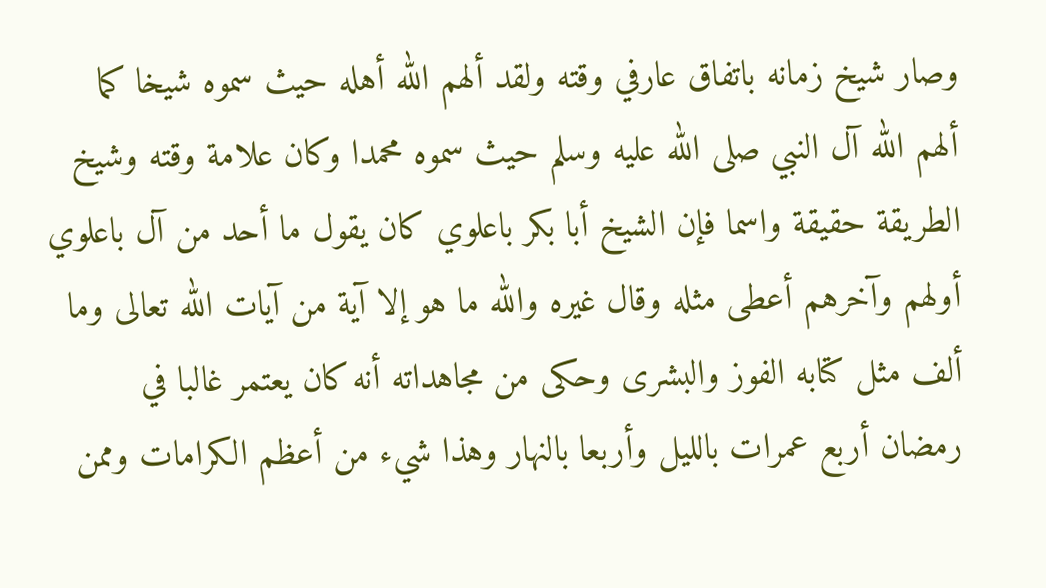وصار شيخ زمانه باتفاق عارفي وقته ولقد ألهم الله أهله حيث سموه شيخا كما ألهم الله آل النبي صلى الله عليه وسلم حيث سموه محمدا وكان علامة وقته وشيخ الطريقة حقيقة واسما فإن الشيخ أبا بكر باعلوي كان يقول ما أحد من آل باعلوي أولهم وآخرهم أعطى مثله وقال غيره والله ما هو إلا آية من آيات الله تعالى وما ألف مثل كتابه الفوز والبشرى وحكى من مجاهداته أنه كان يعتمر غالبا في رمضان أربع عمرات بالليل وأربعا بالنهار وهذا شيء من أعظم الكرامات وممن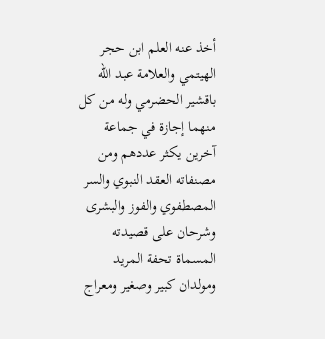أخذ عنه العلم ابن حجر الهيتمي والعلامة عبد الله باقشير الحضرمي وله من كل منهما إجازة في جماعة آخرين يكثر عددهم ومن مصنفاته العقد النبوي والسر المصطفوي والفوز والبشرى وشرحان على قصيدته المسماة تحفة المريد ومولدان كبير وصغير ومعراج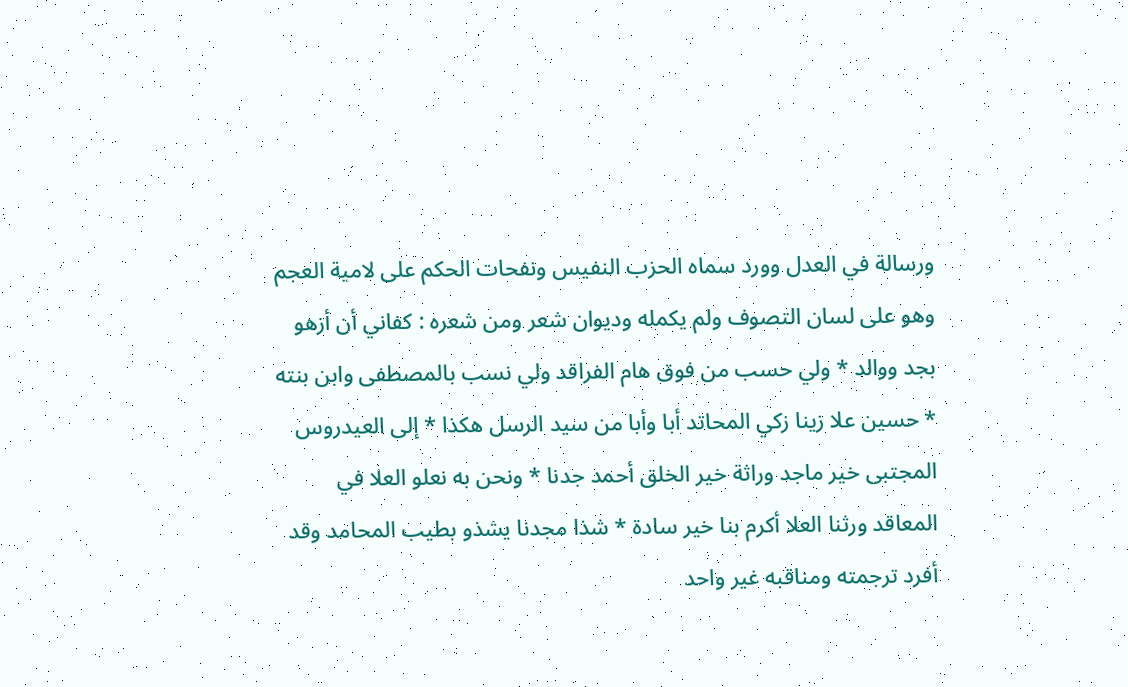ورسالة في العدل وورد سماه الحزب النفيس ونفحات الحكم على لامية العجم وهو على لسان التصوف ولم يكمله وديوان شعر ومن شعره : كفاني أن أزهو بجد ووالد * ولي حسب من فوق هام الفراقد ولي نسب بالمصطفى وابن بنته * حسين علا زينا زكي المحاتد أبا وأبا من سيد الرسل هكذا * إلى العيدروس المجتبى خير ماجد وراثة خير الخلق أحمد جدنا * ونحن به نعلو العلا في المعاقد ورثنا العلا أكرم بنا خير سادة * شذا مجدنا يشذو بطيب المحامد وقد أفرد ترجمته ومناقبه غير واحد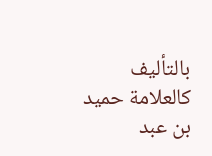بالتأليف كالعلامة حميد بن عبد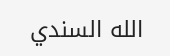الله السندي